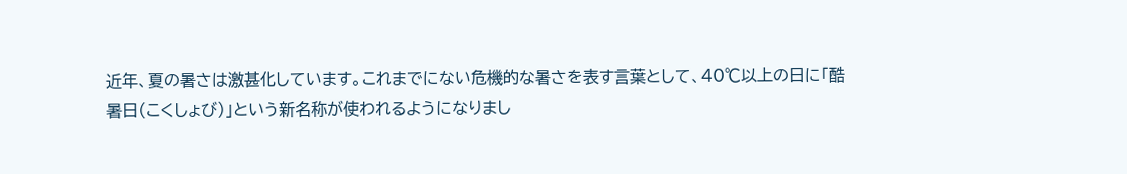近年、夏の暑さは激甚化しています。これまでにない危機的な暑さを表す言葉として、40℃以上の日に「酷暑日(こくしょび)」という新名称が使われるようになりまし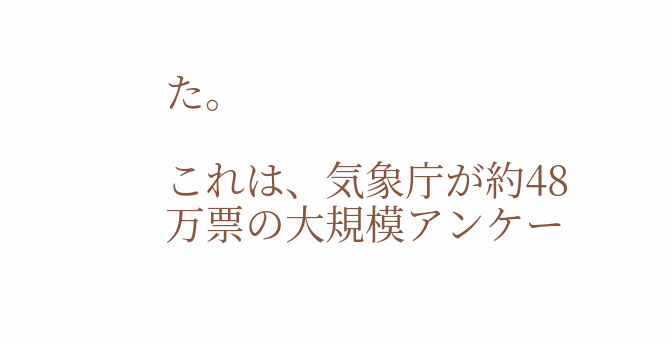た。

これは、気象庁が約48万票の大規模アンケー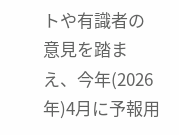トや有識者の意見を踏まえ、今年(2026年)4月に予報用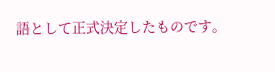語として正式決定したものです。